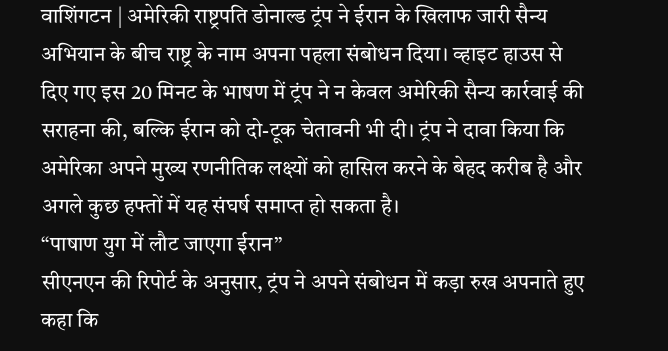वाशिंगटन | अमेरिकी राष्ट्रपति डोनाल्ड ट्रंप ने ईरान के खिलाफ जारी सैन्य अभियान के बीच राष्ट्र के नाम अपना पहला संबोधन दिया। व्हाइट हाउस से दिए गए इस 20 मिनट के भाषण में ट्रंप ने न केवल अमेरिकी सैन्य कार्रवाई की सराहना की, बल्कि ईरान को दो-टूक चेतावनी भी दी। ट्रंप ने दावा किया कि अमेरिका अपने मुख्य रणनीतिक लक्ष्यों को हासिल करने के बेहद करीब है और अगले कुछ हफ्तों में यह संघर्ष समाप्त हो सकता है।
“पाषाण युग में लौट जाएगा ईरान”
सीएनएन की रिपोर्ट के अनुसार, ट्रंप ने अपने संबोधन में कड़ा रुख अपनाते हुए कहा कि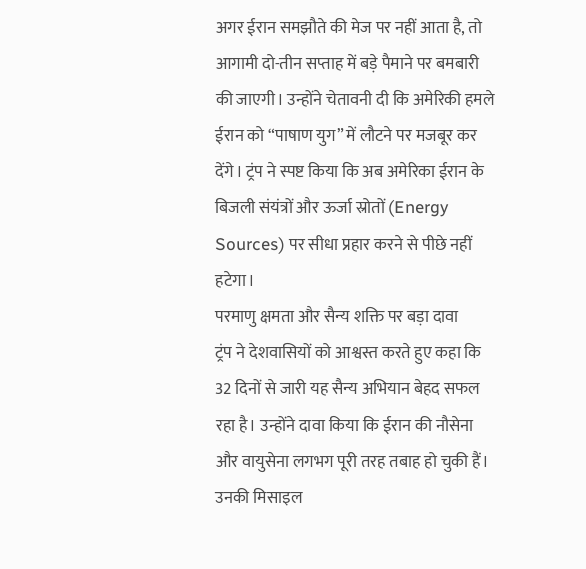अगर ईरान समझौते की मेज पर नहीं आता है, तो आगामी दो-तीन सप्ताह में बड़े पैमाने पर बमबारी की जाएगी। उन्होंने चेतावनी दी कि अमेरिकी हमले ईरान को “पाषाण युग” में लौटने पर मजबूर कर देंगे। ट्रंप ने स्पष्ट किया कि अब अमेरिका ईरान के बिजली संयंत्रों और ऊर्जा स्रोतों (Energy Sources) पर सीधा प्रहार करने से पीछे नहीं हटेगा।
परमाणु क्षमता और सैन्य शक्ति पर बड़ा दावा
ट्रंप ने देशवासियों को आश्वस्त करते हुए कहा कि 32 दिनों से जारी यह सैन्य अभियान बेहद सफल रहा है। उन्होंने दावा किया कि ईरान की नौसेना और वायुसेना लगभग पूरी तरह तबाह हो चुकी हैं। उनकी मिसाइल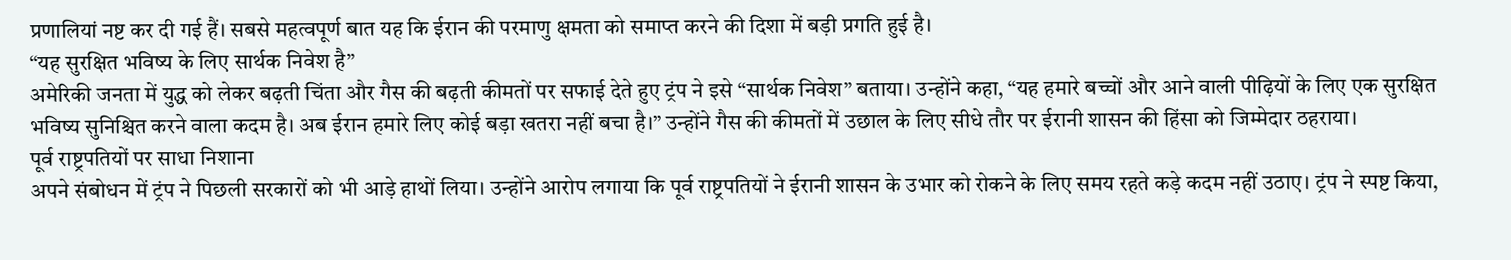प्रणालियां नष्ट कर दी गई हैं। सबसे महत्वपूर्ण बात यह कि ईरान की परमाणु क्षमता को समाप्त करने की दिशा में बड़ी प्रगति हुई है।
“यह सुरक्षित भविष्य के लिए सार्थक निवेश है”
अमेरिकी जनता में युद्ध को लेकर बढ़ती चिंता और गैस की बढ़ती कीमतों पर सफाई देते हुए ट्रंप ने इसे “सार्थक निवेश” बताया। उन्होंने कहा, “यह हमारे बच्चों और आने वाली पीढ़ियों के लिए एक सुरक्षित भविष्य सुनिश्चित करने वाला कदम है। अब ईरान हमारे लिए कोई बड़ा खतरा नहीं बचा है।” उन्होंने गैस की कीमतों में उछाल के लिए सीधे तौर पर ईरानी शासन की हिंसा को जिम्मेदार ठहराया।
पूर्व राष्ट्रपतियों पर साधा निशाना
अपने संबोधन में ट्रंप ने पिछली सरकारों को भी आड़े हाथों लिया। उन्होंने आरोप लगाया कि पूर्व राष्ट्रपतियों ने ईरानी शासन के उभार को रोकने के लिए समय रहते कड़े कदम नहीं उठाए। ट्रंप ने स्पष्ट किया,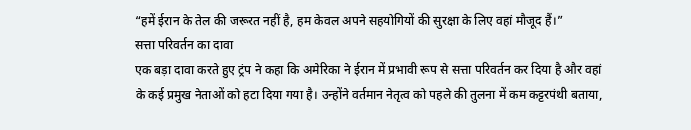“हमें ईरान के तेल की जरूरत नहीं है, हम केवल अपने सहयोगियों की सुरक्षा के लिए वहां मौजूद हैं।”
सत्ता परिवर्तन का दावा
एक बड़ा दावा करते हुए ट्रंप ने कहा कि अमेरिका ने ईरान में प्रभावी रूप से सत्ता परिवर्तन कर दिया है और वहां के कई प्रमुख नेताओं को हटा दिया गया है। उन्होंने वर्तमान नेतृत्व को पहले की तुलना में कम कट्टरपंथी बताया,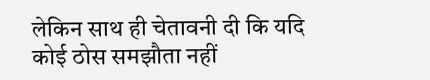लेकिन साथ ही चेतावनी दी कि यदि कोई ठोस समझौता नहीं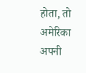होता, तो अमेरिका अपनी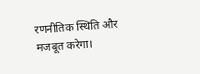रणनीतिक स्थिति और मजबूत करेगा।